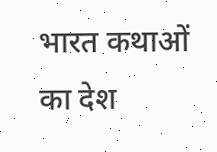भारत कथाओं का देश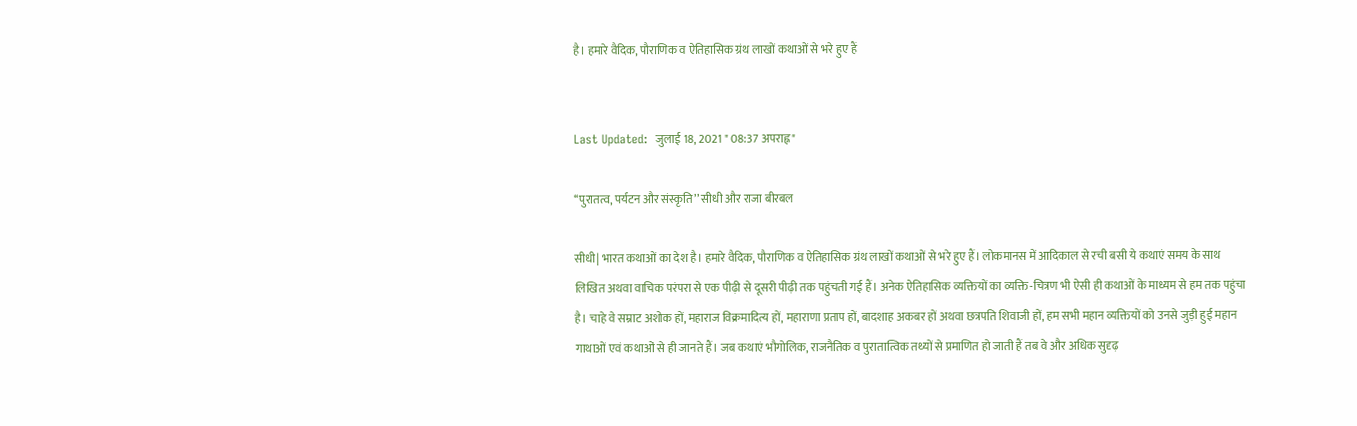है। हमारे वैदिक, पौराणिक व ऐतिहासिक ग्रंथ लाखों कथाओं से भरे हुए हैं


Last Updated:  जुलाई 18, 2021 " 08:37 अपराह्न"

‘‘पुरातत्व, पर्यटन और संस्कृति’’ सीधी और राजा बीरबल

सीधी| भारत कथाओं का देश है। हमारे वैदिक, पौराणिक व ऐतिहासिक ग्रंथ लाखों कथाओं से भरे हुए हैं। लोकमानस में आदिकाल से रची बसी ये कथाएं समय के साथ लिखित अथवा वाचिक परंपरा से एक पीढ़ी से दूसरी पीढ़ी तक पहुंचती गई हैं। अनेक ऐतिहासिक व्यक्तियों का व्यक्ति-चित्रण भी ऐसी ही कथाओं के माध्यम से हम तक पहुंचा है। चाहे वे सम्राट अशोक हों, महाराज विक्रमादित्य हों, महाराणा प्रताप हों, बादशाह अकबर हों अथवा छत्रपति शिवाजी हों, हम सभी महान व्यक्तियों को उनसे जुड़ी हुई महान गाथाओं एवं कथाओं से ही जानते हैं। जब कथाएं भौगोलिक, राजनैतिक व पुरातात्विक तथ्यों से प्रमाणित हो जाती हैं तब वे और अधिक सुदृढ़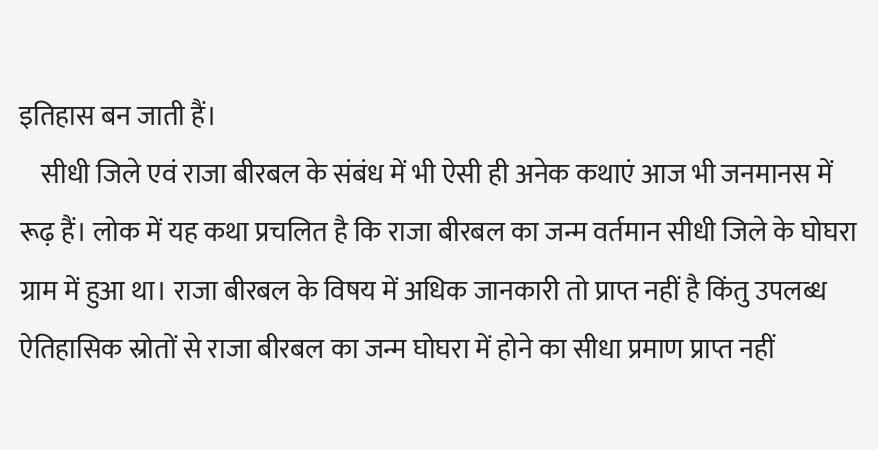इतिहास बन जाती हैं।
    सीधी जिले एवं राजा बीरबल के संबंध में भी ऐसी ही अनेक कथाएं आज भी जनमानस में रूढ़ हैं। लोक में यह कथा प्रचलित है कि राजा बीरबल का जन्म वर्तमान सीधी जिले के घोघरा ग्राम में हुआ था। राजा बीरबल के विषय में अधिक जानकारी तो प्राप्त नहीं है किंतु उपलब्ध ऐतिहासिक स्रोतों से राजा बीरबल का जन्म घोघरा में होने का सीधा प्रमाण प्राप्त नहीं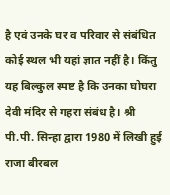है एवं उनके घर व परिवार से संबंधित कोई स्थल भी यहां ज्ञात नहीं है। किंतु यह बिल्कुल स्पष्ट है कि उनका घोघरा देवी मंदिर से गहरा संबंध है। श्री पी.पी. सिन्हा द्वारा 1980 में लिखी हुई राजा बीरबल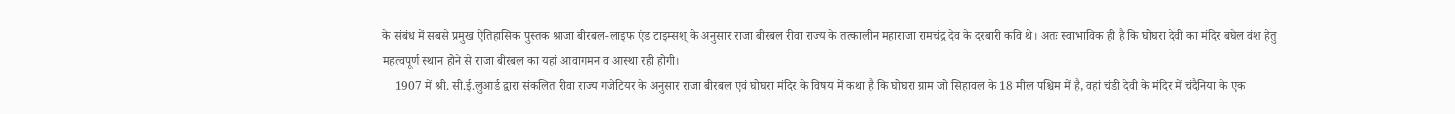के संबंध में सबसे प्रमुख ऐतिहासिक पुस्तक श्राजा बीरबल-लाइफ एंड टाइम्सश् के अनुसार राजा बीरबल रीवा राज्य के तत्कालीन महाराजा रामचंद्र देव के दरबारी कवि थे। अतः स्वाभाविक ही है कि घोघरा देवी का मंदिर बघेल वंश हेतु महत्वपूर्ण स्थान होने से राजा बीरबल का यहां आवागमन व आस्था रही होगी।
    1907 में श्री. सी.ई.लुआर्ड द्वारा संकलित रीवा राज्य गजेटियर के अनुसार राजा बीरबल एवं घोघरा मंदिर के विषय में कथा है कि घोघरा ग्राम जो सिहावल के 18 मील पश्चिम में है, वहां चंडी देवी के मंदिर में चंदैनिया के एक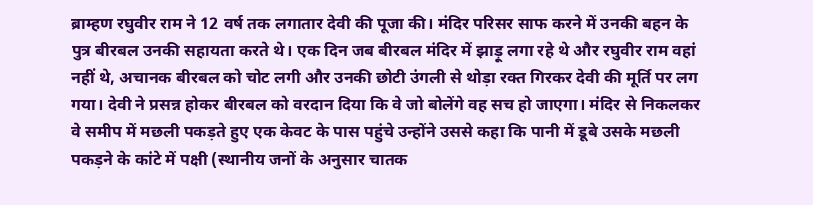ब्राम्हण रघुवीर राम ने 12 वर्ष तक लगातार देवी की पूजा की। मंदिर परिसर साफ करने में उनकी बहन के पुत्र बीरबल उनकी सहायता करते थे। एक दिन जब बीरबल मंदिर में झाड़ू लगा रहे थे और रघुवीर राम वहां नहीं थे, अचानक बीरबल को चोट लगी और उनकी छोटी उंगली से थोड़ा रक्त गिरकर देवी की मूर्ति पर लग गया। देवी ने प्रसन्न होकर बीरबल को वरदान दिया कि वे जो बोलेंगे वह सच हो जाएगा। मंदिर से निकलकर वे समीप में मछली पकड़ते हुए एक केवट के पास पहुंचे उन्होंने उससे कहा कि पानी में डूबे उसके मछली पकड़ने के कांटे में पक्षी (स्थानीय जनों के अनुसार चातक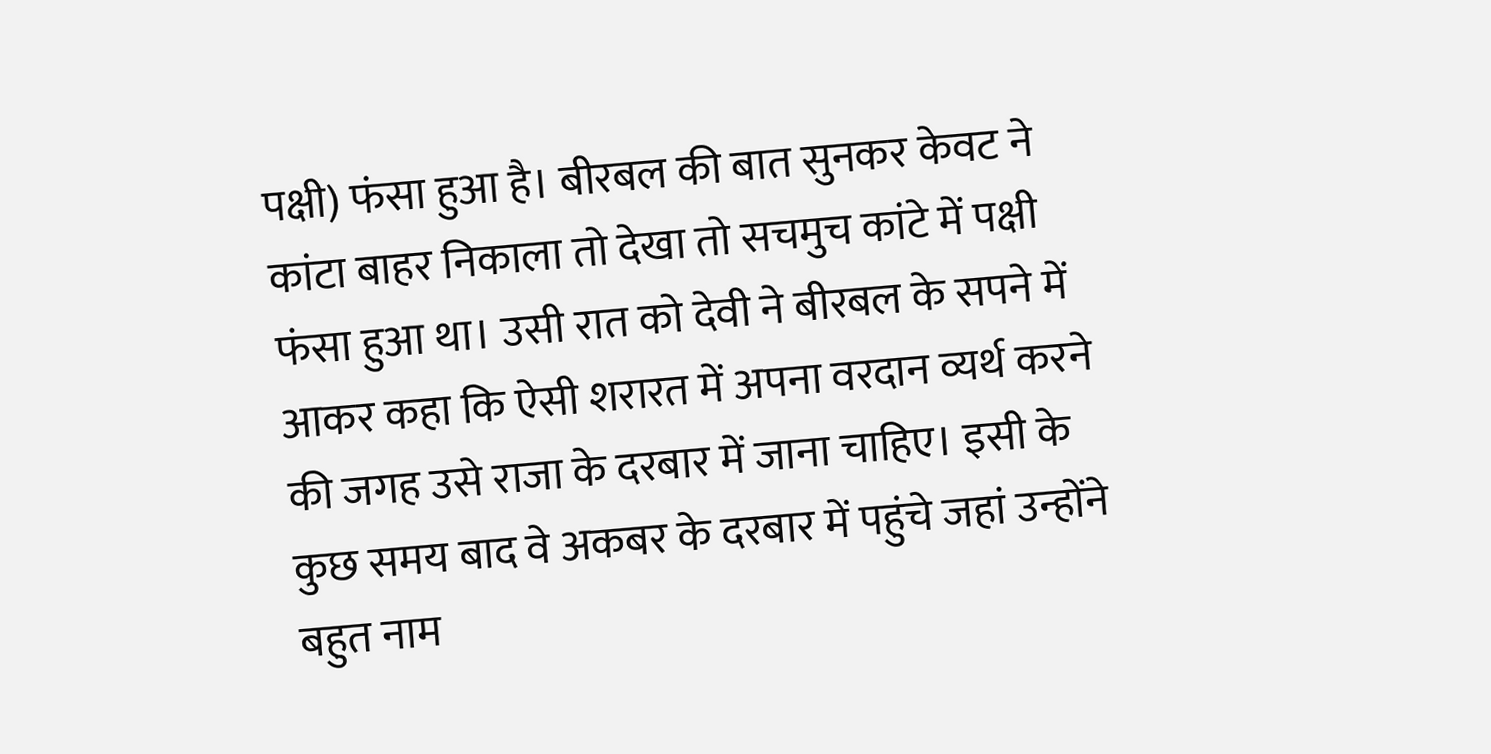पक्षी) फंसा हुआ है। बीरबल की बात सुनकर केवट ने कांटा बाहर निकाला तो देखा तो सचमुच कांटे में पक्षी फंसा हुआ था। उसी रात को देवी ने बीरबल के सपने में आकर कहा कि ऐसी शरारत में अपना वरदान व्यर्थ करने की जगह उसे राजा के दरबार में जाना चाहिए। इसी के कुछ समय बाद वे अकबर के दरबार में पहुंचे जहां उन्होंने बहुत नाम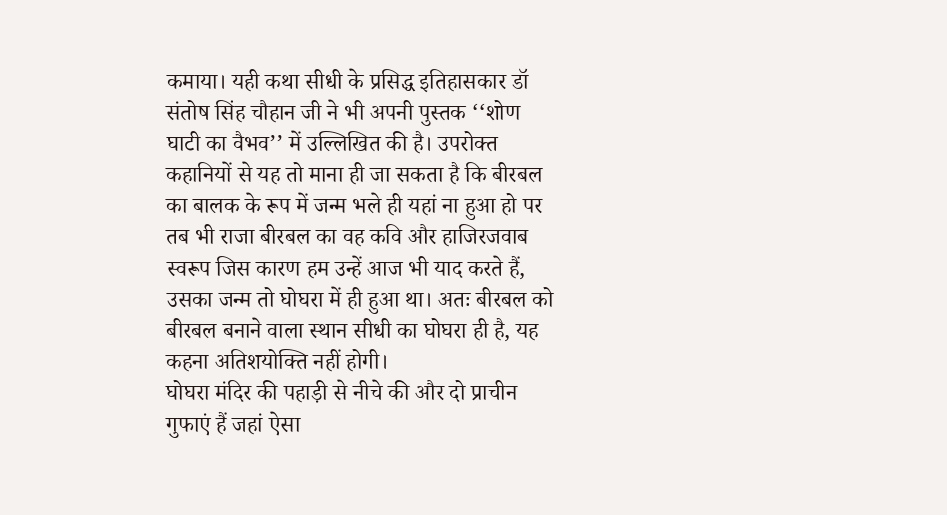कमाया। यही कथा सीधी के प्रसिद्ध इतिहासकार डॉ संतोष सिंह चौहान जी ने भी अपनी पुस्तक ‘‘शोण घाटी का वैभव’’ में उल्लिखित की है। उपरोक्त कहानियों से यह तो माना ही जा सकता है कि बीरबल का बालक के रूप में जन्म भले ही यहां ना हुआ हो पर तब भी राजा बीरबल का वह कवि और हाजिरजवाब स्वरूप जिस कारण हम उन्हें आज भी याद करते हैं, उसका जन्म तो घोघरा में ही हुआ था। अतः बीरबल को बीरबल बनाने वाला स्थान सीधी का घोघरा ही है, यह कहना अतिशयोक्ति नहीं होगी।
घोघरा मंदिर की पहाड़ी से नीचे की और दो प्राचीन गुफाएं हैं जहां ऐसा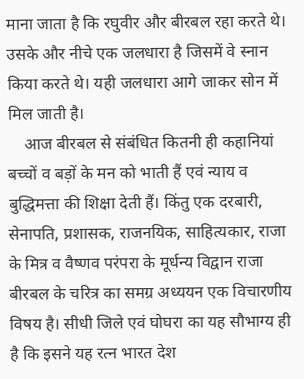माना जाता है कि रघुवीर और बीरबल रहा करते थे। उसके और नीचे एक जलधारा है जिसमें वे स्नान किया करते थे। यही जलधारा आगे जाकर सोन में मिल जाती है।
    आज बीरबल से संबंधित कितनी ही कहानियां बच्चों व बड़ों के मन को भाती हैं एवं न्याय व बुद्धिमत्ता की शिक्षा देती हैं। किंतु एक दरबारी, सेनापति, प्रशासक, राजनयिक, साहित्यकार, राजा के मित्र व वैष्णव परंपरा के मूर्धन्य विद्वान राजा बीरबल के चरित्र का समग्र अध्ययन एक विचारणीय विषय है। सीधी जिले एवं घोघरा का यह सौभाग्य ही है कि इसने यह रत्न भारत देश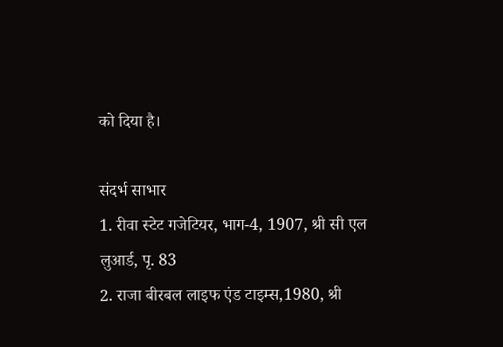को दिया है।

संदर्भ साभार
1. रीवा स्टेट गजेटियर, भाग-4, 1907, श्री सी एल लुआर्ड, पृ. 83
2. राजा बीरबल लाइफ एंड टाइम्स,1980, श्री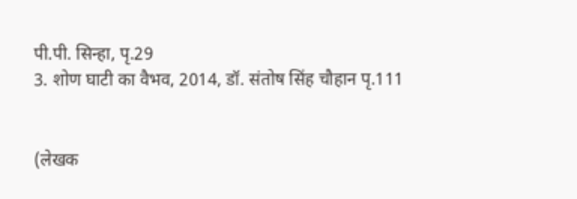पी.पी. सिन्हा, पृ.29
3. शोण घाटी का वैभव, 2014, डॉ. संतोष सिंह चौहान पृ.111


(लेखक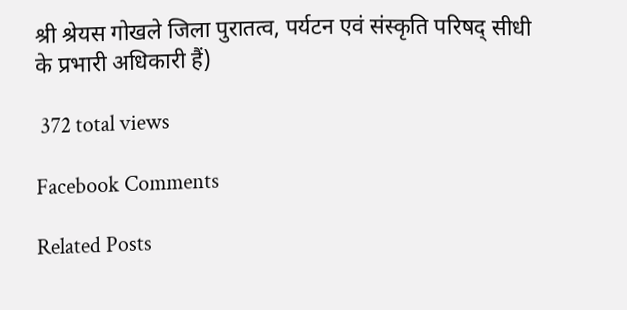श्री श्रेयस गोखले जिला पुरातत्व, पर्यटन एवं संस्कृति परिषद् सीधी के प्रभारी अधिकारी हैं)

 372 total views

Facebook Comments

Related Posts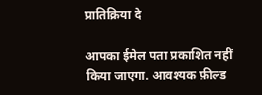प्रातिक्रिया दे

आपका ईमेल पता प्रकाशित नहीं किया जाएगा. आवश्यक फ़ील्ड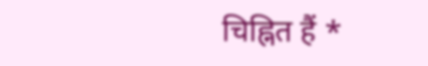चिह्नित हैं *